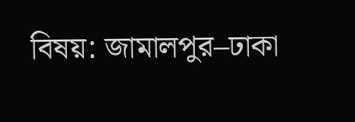বিষয়: জামালপুর–ঢাকা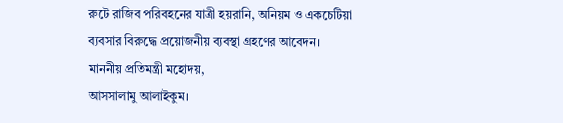রুটে রাজিব পরিবহনের যাত্রী হয়রানি, অনিয়ম ও একচেটিয়া ব্যবসার বিরুদ্ধে প্রয়োজনীয় ব্যবস্থা গ্রহণের আবেদন।
মাননীয় প্রতিমন্ত্রী মহোদয়,
আসসালামু আলাইকুম।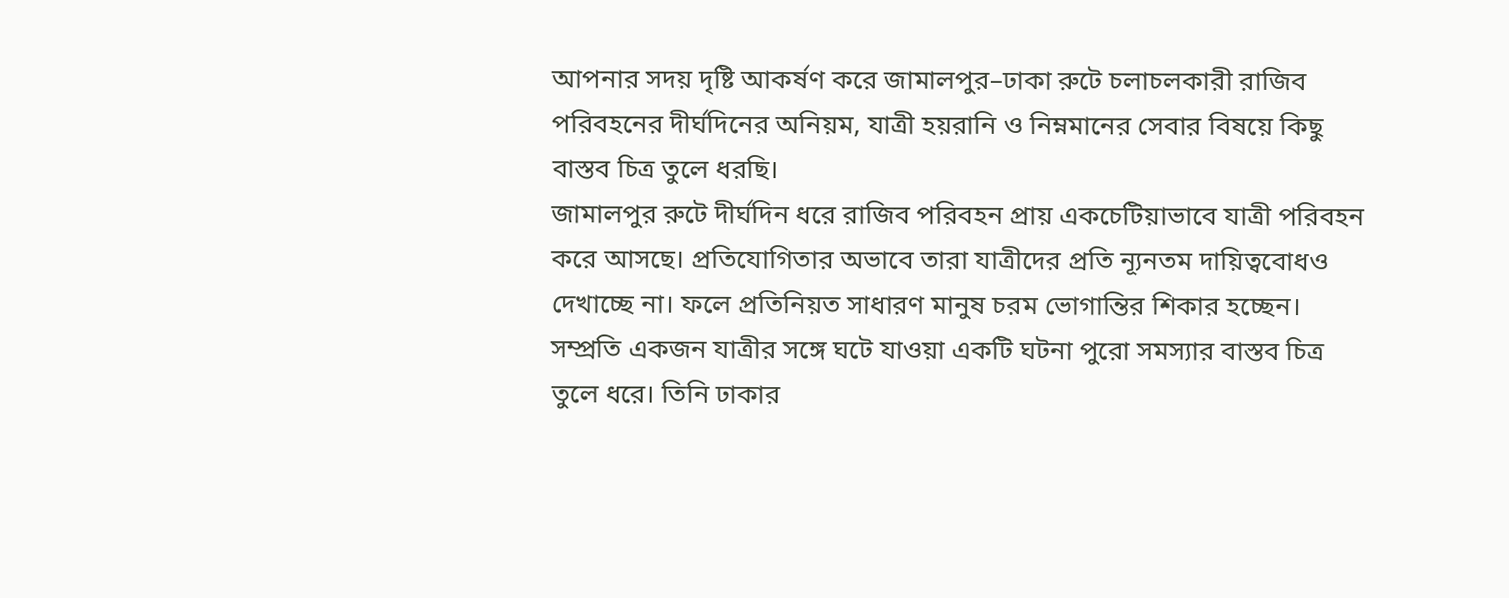আপনার সদয় দৃষ্টি আকর্ষণ করে জামালপুর–ঢাকা রুটে চলাচলকারী রাজিব পরিবহনের দীর্ঘদিনের অনিয়ম, যাত্রী হয়রানি ও নিম্নমানের সেবার বিষয়ে কিছু বাস্তব চিত্র তুলে ধরছি।
জামালপুর রুটে দীর্ঘদিন ধরে রাজিব পরিবহন প্রায় একচেটিয়াভাবে যাত্রী পরিবহন করে আসছে। প্রতিযোগিতার অভাবে তারা যাত্রীদের প্রতি ন্যূনতম দায়িত্ববোধও দেখাচ্ছে না। ফলে প্রতিনিয়ত সাধারণ মানুষ চরম ভোগান্তির শিকার হচ্ছেন।
সম্প্রতি একজন যাত্রীর সঙ্গে ঘটে যাওয়া একটি ঘটনা পুরো সমস্যার বাস্তব চিত্র তুলে ধরে। তিনি ঢাকার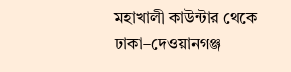মহাখালী কাউন্টার থেকে ঢাকা–দেওয়ানগঞ্জ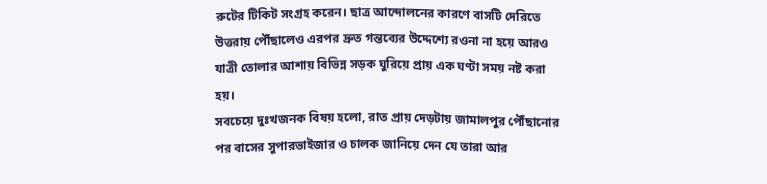রুটের টিকিট সংগ্রহ করেন। ছাত্র আন্দোলনের কারণে বাসটি দেরিতে উত্তরায় পৌঁছালেও এরপর দ্রুত গন্তব্যের উদ্দেশ্যে রওনা না হয়ে আরও যাত্রী তোলার আশায় বিভিন্ন সড়ক ঘুরিয়ে প্রায় এক ঘণ্টা সময় নষ্ট করা হয়।
সবচেয়ে দুঃখজনক বিষয় হলো, রাত প্রায় দেড়টায় জামালপুর পৌঁছানোর পর বাসের সুপারভাইজার ও চালক জানিয়ে দেন যে তারা আর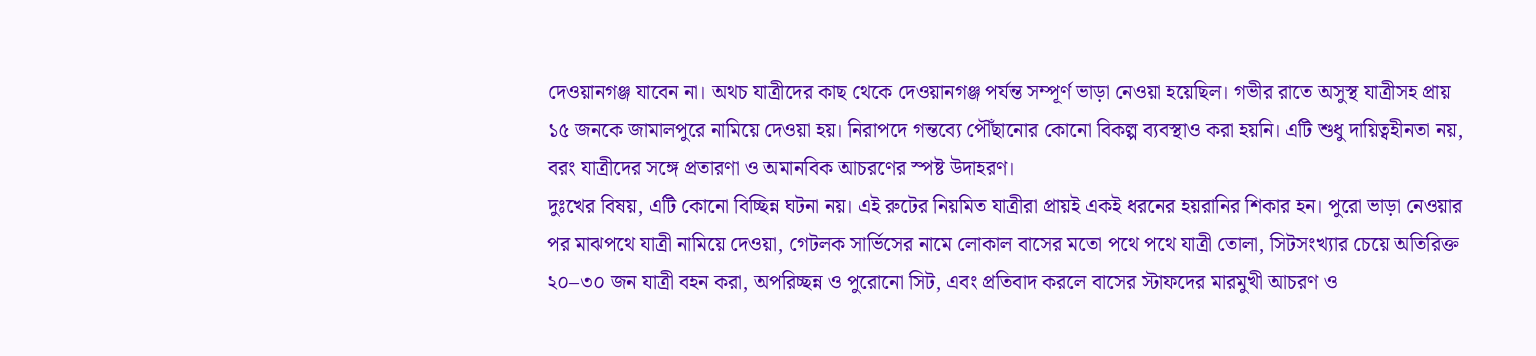দেওয়ানগঞ্জ যাবেন না। অথচ যাত্রীদের কাছ থেকে দেওয়ানগঞ্জ পর্যন্ত সম্পূর্ণ ভাড়া নেওয়া হয়েছিল। গভীর রাতে অসুস্থ যাত্রীসহ প্রায় ১৫ জনকে জামালপুরে নামিয়ে দেওয়া হয়। নিরাপদে গন্তব্যে পৌঁছানোর কোনো বিকল্প ব্যবস্থাও করা হয়নি। এটি শুধু দায়িত্বহীনতা নয়, বরং যাত্রীদের সঙ্গে প্রতারণা ও অমানবিক আচরণের স্পষ্ট উদাহরণ।
দুঃখের বিষয়, এটি কোনো বিচ্ছিন্ন ঘটনা নয়। এই রুটের নিয়মিত যাত্রীরা প্রায়ই একই ধরনের হয়রানির শিকার হন। পুরো ভাড়া নেওয়ার পর মাঝপথে যাত্রী নামিয়ে দেওয়া, গেটলক সার্ভিসের নামে লোকাল বাসের মতো পথে পথে যাত্রী তোলা, সিটসংখ্যার চেয়ে অতিরিক্ত ২০–৩০ জন যাত্রী বহন করা, অপরিচ্ছন্ন ও পুরোনো সিট, এবং প্রতিবাদ করলে বাসের স্টাফদের মারমুখী আচরণ ও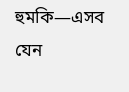হুমকি—এসব যেন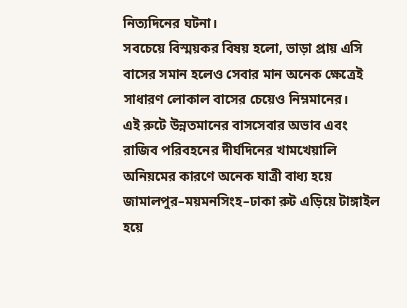নিত্যদিনের ঘটনা।
সবচেয়ে বিস্ময়কর বিষয় হলো, ভাড়া প্রায় এসি বাসের সমান হলেও সেবার মান অনেক ক্ষেত্রেই সাধারণ লোকাল বাসের চেয়েও নিম্নমানের।
এই রুটে উন্নতমানের বাসসেবার অভাব এবং রাজিব পরিবহনের দীর্ঘদিনের খামখেয়ালি অনিয়মের কারণে অনেক যাত্রী বাধ্য হয়ে জামালপুর–ময়মনসিংহ–ঢাকা রুট এড়িয়ে টাঙ্গাইল হয়ে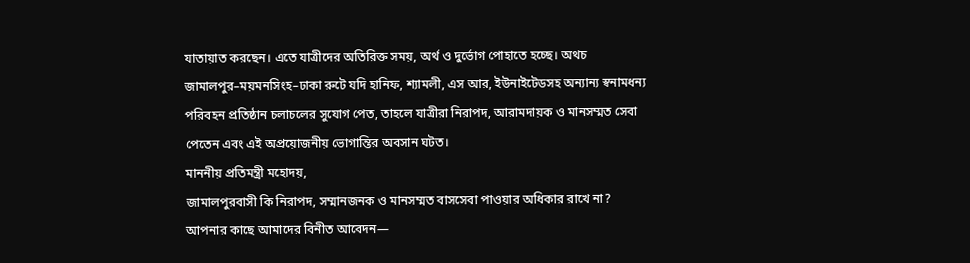যাতায়াত করছেন। এতে যাত্রীদের অতিরিক্ত সময়, অর্থ ও দুর্ভোগ পোহাতে হচ্ছে। অথচ জামালপুর–ময়মনসিংহ–ঢাকা রুটে যদি হানিফ, শ্যামলী, এস আর, ইউনাইটেডসহ অন্যান্য স্বনামধন্য পরিবহন প্রতিষ্ঠান চলাচলের সুযোগ পেত, তাহলে যাত্রীরা নিরাপদ, আরামদায়ক ও মানসম্মত সেবা পেতেন এবং এই অপ্রয়োজনীয় ভোগান্তির অবসান ঘটত।
মাননীয় প্রতিমন্ত্রী মহোদয়,
জামালপুরবাসী কি নিরাপদ, সম্মানজনক ও মানসম্মত বাসসেবা পাওয়ার অধিকার রাখে না?
আপনার কাছে আমাদের বিনীত আবেদন—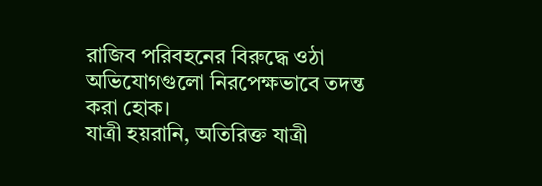রাজিব পরিবহনের বিরুদ্ধে ওঠা অভিযোগগুলো নিরপেক্ষভাবে তদন্ত করা হোক।
যাত্রী হয়রানি, অতিরিক্ত যাত্রী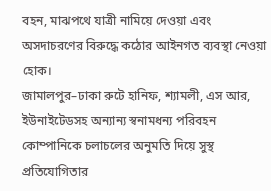বহন, মাঝপথে যাত্রী নামিয়ে দেওয়া এবং অসদাচরণের বিরুদ্ধে কঠোর আইনগত ব্যবস্থা নেওয়া হোক।
জামালপুর–ঢাকা রুটে হানিফ, শ্যামলী, এস আর, ইউনাইটেডসহ অন্যান্য স্বনামধন্য পরিবহন কোম্পানিকে চলাচলের অনুমতি দিয়ে সুস্থ প্রতিযোগিতার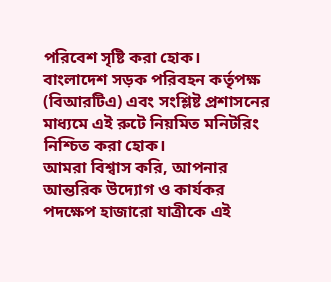পরিবেশ সৃষ্টি করা হোক।
বাংলাদেশ সড়ক পরিবহন কর্তৃপক্ষ (বিআরটিএ) এবং সংশ্লিষ্ট প্রশাসনের মাধ্যমে এই রুটে নিয়মিত মনিটরিং নিশ্চিত করা হোক।
আমরা বিশ্বাস করি, আপনার আন্তরিক উদ্যোগ ও কার্যকর পদক্ষেপ হাজারো যাত্রীকে এই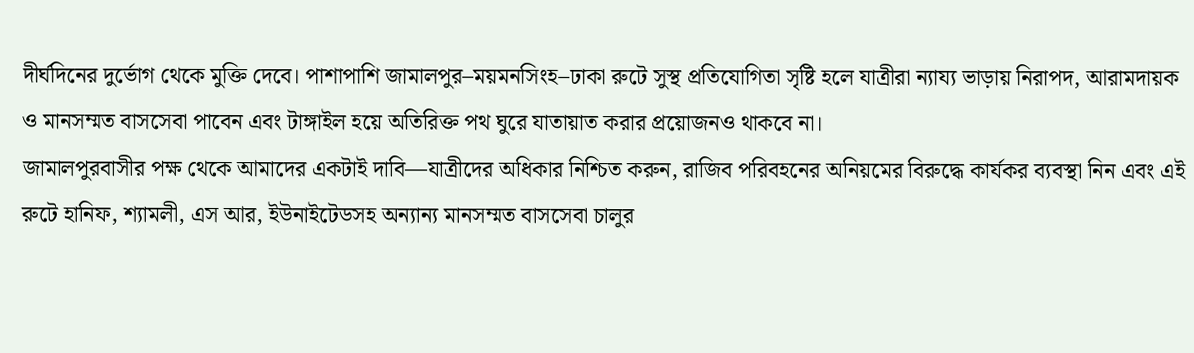দীর্ঘদিনের দুর্ভোগ থেকে মুক্তি দেবে। পাশাপাশি জামালপুর–ময়মনসিংহ–ঢাকা রুটে সুস্থ প্রতিযোগিতা সৃষ্টি হলে যাত্রীরা ন্যায্য ভাড়ায় নিরাপদ, আরামদায়ক ও মানসম্মত বাসসেবা পাবেন এবং টাঙ্গাইল হয়ে অতিরিক্ত পথ ঘুরে যাতায়াত করার প্রয়োজনও থাকবে না।
জামালপুরবাসীর পক্ষ থেকে আমাদের একটাই দাবি—যাত্রীদের অধিকার নিশ্চিত করুন, রাজিব পরিবহনের অনিয়মের বিরুদ্ধে কার্যকর ব্যবস্থা নিন এবং এই রুটে হানিফ, শ্যামলী, এস আর, ইউনাইটেডসহ অন্যান্য মানসম্মত বাসসেবা চালুর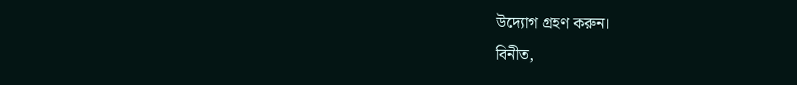উদ্যোগ গ্রহণ করুন।
বিনীত,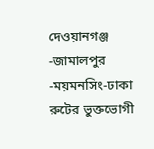দেওয়ানগঞ্জ -জামালপুর -ময়মনসিং-ঢাকা রুটের ভুক্তভোগী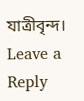যাত্রীবৃন্দ।
Leave a Reply